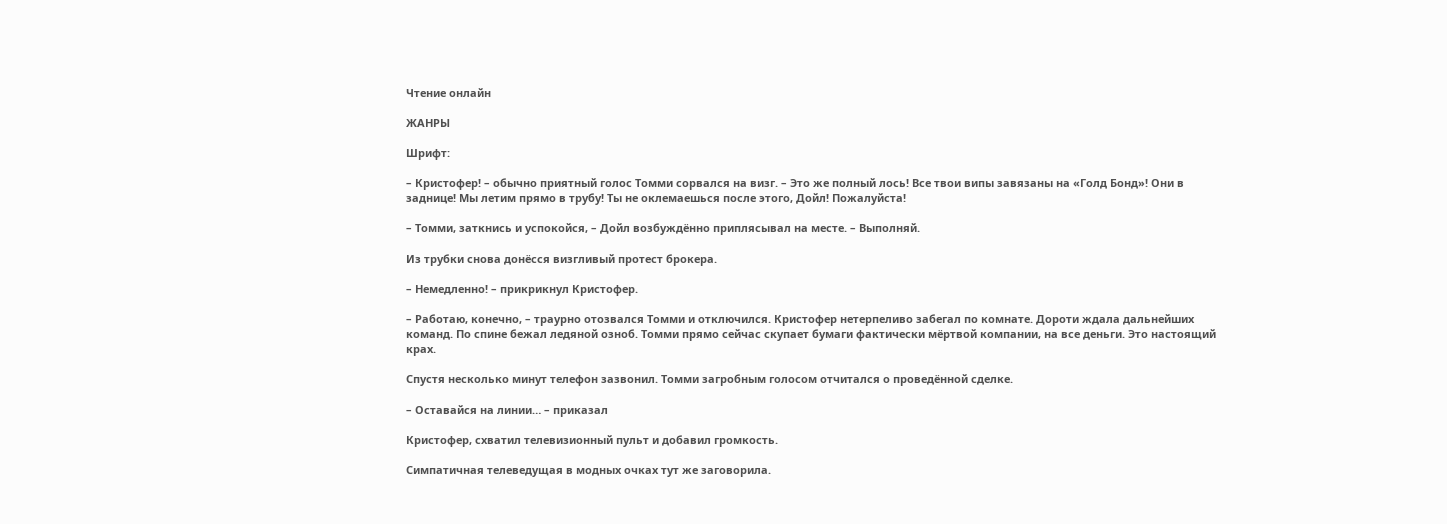Чтение онлайн

ЖАНРЫ

Шрифт:

– Кристофер! – обычно приятный голос Томми сорвался на визг. – Это же полный лось! Все твои випы завязаны на «Голд Бонд»! Они в заднице! Мы летим прямо в трубу! Ты не оклемаешься после этого, Дойл! Пожалуйста!

– Томми, заткнись и успокойся, – Дойл возбуждённо приплясывал на месте. – Выполняй.

Из трубки снова донёсся визгливый протест брокера.

– Немедленно! – прикрикнул Кристофер.

– Работаю, конечно, – траурно отозвался Томми и отключился. Кристофер нетерпеливо забегал по комнате. Дороти ждала дальнейших команд. По спине бежал ледяной озноб. Томми прямо сейчас скупает бумаги фактически мёртвой компании, на все деньги. Это настоящий крах.

Спустя несколько минут телефон зазвонил. Томми загробным голосом отчитался о проведённой сделке.

– Оставайся на линии… – приказал

Кристофер, схватил телевизионный пульт и добавил громкость.

Симпатичная телеведущая в модных очках тут же заговорила.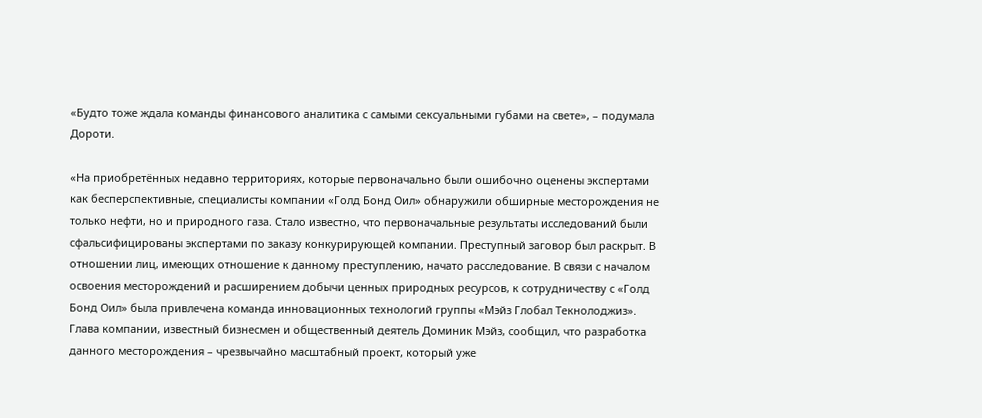«Будто тоже ждала команды финансового аналитика с самыми сексуальными губами на свете», – подумала Дороти.

«На приобретённых недавно территориях, которые первоначально были ошибочно оценены экспертами как бесперспективные, специалисты компании «Голд Бонд Оил» обнаружили обширные месторождения не только нефти, но и природного газа. Стало известно, что первоначальные результаты исследований были сфальсифицированы экспертами по заказу конкурирующей компании. Преступный заговор был раскрыт. В отношении лиц, имеющих отношение к данному преступлению, начато расследование. В связи с началом освоения месторождений и расширением добычи ценных природных ресурсов, к сотрудничеству с «Голд Бонд Оил» была привлечена команда инновационных технологий группы «Мэйз Глобал Текнолоджиз». Глава компании, известный бизнесмен и общественный деятель Доминик Мэйз, сообщил, что разработка данного месторождения – чрезвычайно масштабный проект, который уже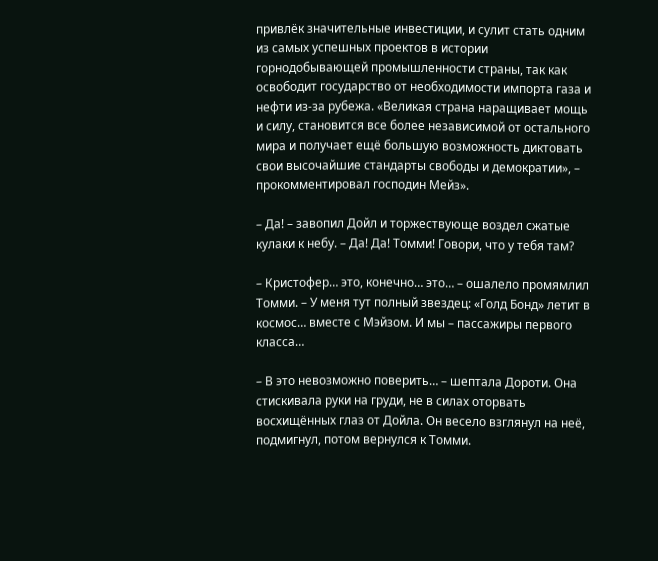привлёк значительные инвестиции, и сулит стать одним из самых успешных проектов в истории горнодобывающей промышленности страны, так как освободит государство от необходимости импорта газа и нефти из-за рубежа. «Великая страна наращивает мощь и силу, становится все более независимой от остального мира и получает ещё большую возможность диктовать свои высочайшие стандарты свободы и демократии», – прокомментировал господин Мейз».

– Да! – завопил Дойл и торжествующе воздел сжатые кулаки к небу. – Да! Да! Томми! Говори, что у тебя там?

– Кристофер… это, конечно… это… – ошалело промямлил Томми. – У меня тут полный звездец: «Голд Бонд» летит в космос… вместе с Мэйзом. И мы – пассажиры первого класса…

– В это невозможно поверить… – шептала Дороти. Она стискивала руки на груди, не в силах оторвать восхищённых глаз от Дойла. Он весело взглянул на неё, подмигнул, потом вернулся к Томми.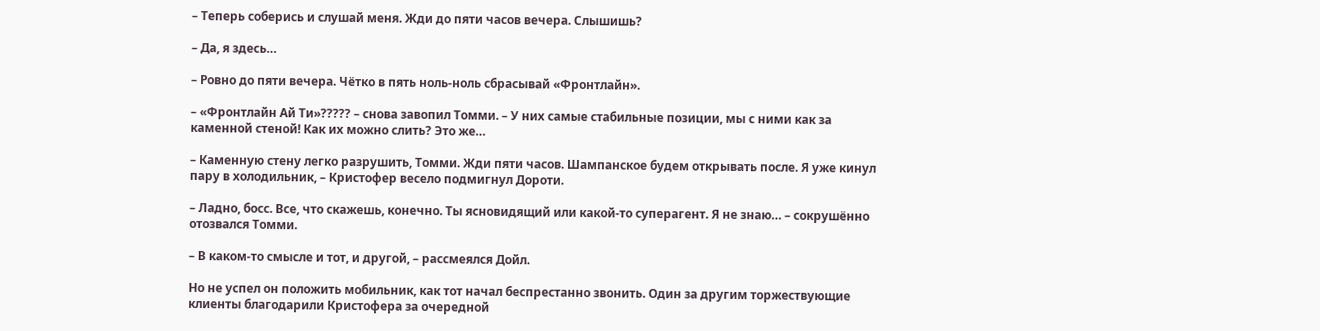– Теперь соберись и слушай меня. Жди до пяти часов вечера. Слышишь?

– Да, я здесь…

– Ровно до пяти вечера. Чётко в пять ноль-ноль сбрасывай «Фронтлайн».

– «Фронтлайн Ай Ти»????? – снова завопил Томми. – У них самые стабильные позиции, мы с ними как за каменной стеной! Как их можно слить? Это же…

– Каменную стену легко разрушить, Томми. Жди пяти часов. Шампанское будем открывать после. Я уже кинул пару в холодильник, – Кристофер весело подмигнул Дороти.

– Ладно, босс. Все, что скажешь, конечно. Ты ясновидящий или какой-то суперагент. Я не знаю… – сокрушённо отозвался Томми.

– В каком-то смысле и тот, и другой, – рассмеялся Дойл.

Но не успел он положить мобильник, как тот начал беспрестанно звонить. Один за другим торжествующие клиенты благодарили Кристофера за очередной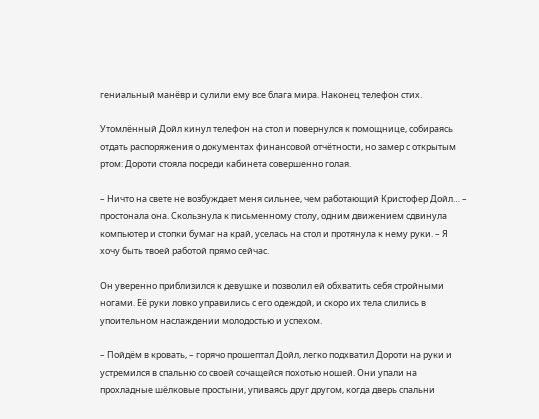гениальный манёвр и сулили ему все блага мира. Наконец телефон стих.

Утомлённый Дойл кинул телефон на стол и повернулся к помощнице, собираясь отдать распоряжения о документах финансовой отчётности, но замер с открытым ртом: Дороти стояла посреди кабинета совершенно голая.

– Ничто на свете не возбуждает меня сильнее, чем работающий Кристофер Дойл… – простонала она. Скользнула к письменному столу, одним движением сдвинула компьютер и стопки бумаг на край, уселась на стол и протянула к нему руки. – Я хочу быть твоей работой прямо сейчас.

Он уверенно приблизился к девушке и позволил ей обхватить себя стройными ногами. Её руки ловко управились с его одеждой, и скоро их тела слились в упоительном наслаждении молодостью и успехом.

– Пойдём в кровать, – горячо прошептал Дойл, легко подхватил Дороти на руки и устремился в спальню со своей сочащейся похотью ношей. Они упали на прохладные шёлковые простыни, упиваясь друг другом, когда дверь спальни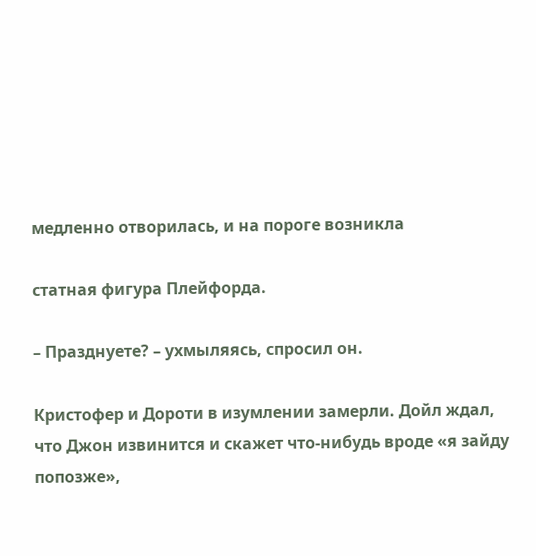медленно отворилась, и на пороге возникла

статная фигура Плейфорда.

– Празднуете? – ухмыляясь, спросил он.

Кристофер и Дороти в изумлении замерли. Дойл ждал, что Джон извинится и скажет что-нибудь вроде «я зайду попозже»,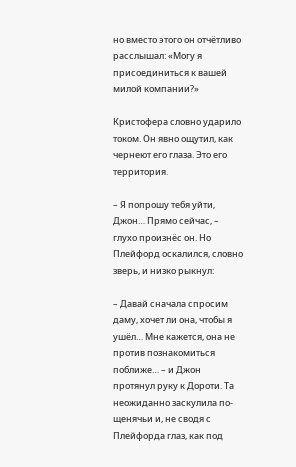но вместо этого он отчётливо расслышал: «Могу я присоединиться к вашей милой компании?»

Кристофера словно ударило током. Он явно ощутил, как чернеют его глаза. Это его территория.

– Я попрошу тебя уйти, Джон… Прямо сейчас, – глухо произнёс он. Но Плейфорд оскалился, словно зверь, и низко рыкнул:

– Давай сначала спросим даму, хочет ли она, чтобы я ушёл… Мне кажется, она не против познакомиться поближе… – и Джон протянул руку к Дороти. Та неожиданно заскулила по-щенячьи и, не сводя с Плейфорда глаз, как под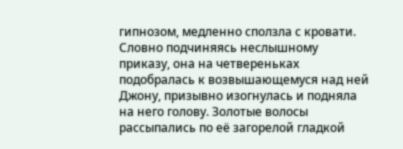гипнозом, медленно сползла с кровати. Словно подчиняясь неслышному приказу, она на четвереньках подобралась к возвышающемуся над ней Джону, призывно изогнулась и подняла на него голову. Золотые волосы рассыпались по её загорелой гладкой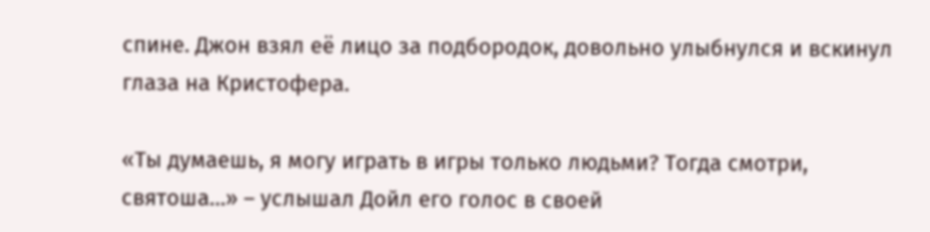спине. Джон взял её лицо за подбородок, довольно улыбнулся и вскинул глаза на Кристофера.

«Ты думаешь, я могу играть в игры только людьми? Тогда смотри, святоша…» – услышал Дойл его голос в своей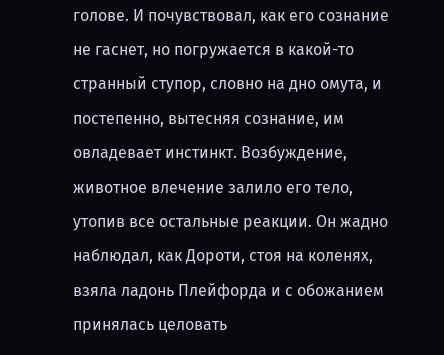голове. И почувствовал, как его сознание не гаснет, но погружается в какой-то странный ступор, словно на дно омута, и постепенно, вытесняя сознание, им овладевает инстинкт. Возбуждение, животное влечение залило его тело, утопив все остальные реакции. Он жадно наблюдал, как Дороти, стоя на коленях, взяла ладонь Плейфорда и с обожанием принялась целовать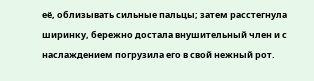её, облизывать сильные пальцы; затем расстегнула ширинку, бережно достала внушительный член и с наслаждением погрузила его в свой нежный рот.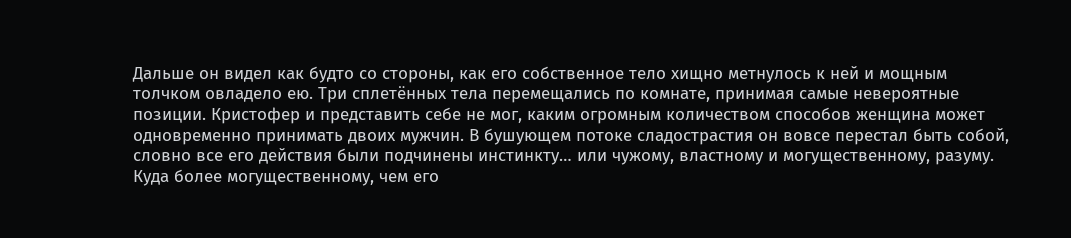Дальше он видел как будто со стороны, как его собственное тело хищно метнулось к ней и мощным толчком овладело ею. Три сплетённых тела перемещались по комнате, принимая самые невероятные позиции. Кристофер и представить себе не мог, каким огромным количеством способов женщина может одновременно принимать двоих мужчин. В бушующем потоке сладострастия он вовсе перестал быть собой, словно все его действия были подчинены инстинкту… или чужому, властному и могущественному, разуму. Куда более могущественному, чем его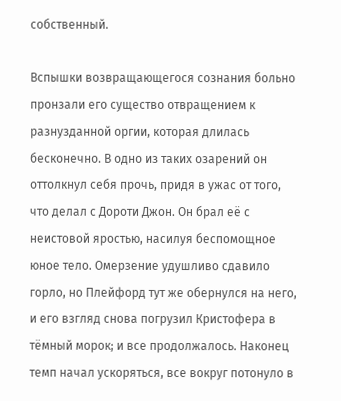собственный.

Вспышки возвращающегося сознания больно пронзали его существо отвращением к разнузданной оргии, которая длилась бесконечно. В одно из таких озарений он оттолкнул себя прочь, придя в ужас от того, что делал с Дороти Джон. Он брал её с неистовой яростью, насилуя беспомощное юное тело. Омерзение удушливо сдавило горло, но Плейфорд тут же обернулся на него, и его взгляд снова погрузил Кристофера в тёмный морок; и все продолжалось. Наконец темп начал ускоряться, все вокруг потонуло в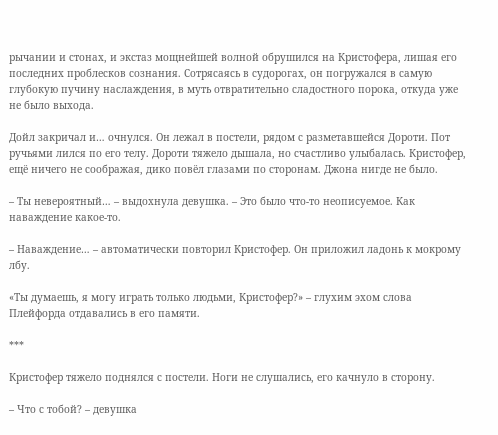рычании и стонах, и экстаз мощнейшей волной обрушился на Кристофера, лишая его последних проблесков сознания. Сотрясаясь в судорогах, он погружался в самую глубокую пучину наслаждения, в муть отвратительно сладостного порока, откуда уже не было выхода.

Дойл закричал и… очнулся. Он лежал в постели, рядом с разметавшейся Дороти. Пот ручьями лился по его телу. Дороти тяжело дышала, но счастливо улыбалась. Кристофер, ещё ничего не соображая, дико повёл глазами по сторонам. Джона нигде не было.

– Ты невероятный… – выдохнула девушка. – Это было что-то неописуемое. Как наваждение какое-то.

– Наваждение… – автоматически повторил Кристофер. Он приложил ладонь к мокрому лбу.

«Ты думаешь, я могу играть только людьми, Кристофер?» – глухим эхом слова Плейфорда отдавались в его памяти.

***

Кристофер тяжело поднялся с постели. Ноги не слушались, его качнуло в сторону.

– Что с тобой? – девушка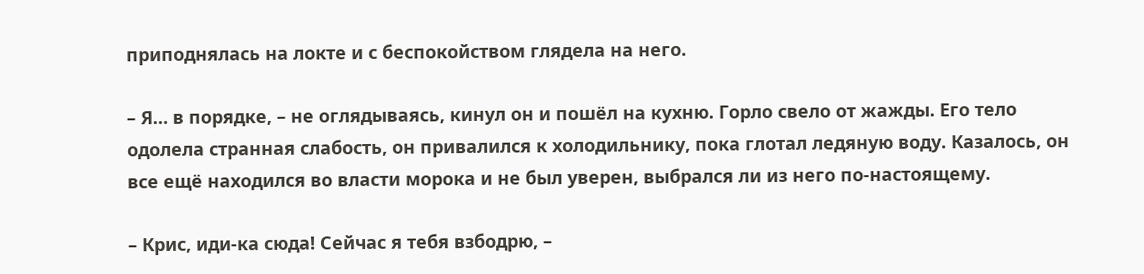приподнялась на локте и с беспокойством глядела на него.

– Я… в порядке, – не оглядываясь, кинул он и пошёл на кухню. Горло свело от жажды. Его тело одолела странная слабость, он привалился к холодильнику, пока глотал ледяную воду. Казалось, он все ещё находился во власти морока и не был уверен, выбрался ли из него по-настоящему.

– Крис, иди-ка сюда! Сейчас я тебя взбодрю, –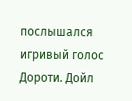послышался игривый голос Дороти. Дойл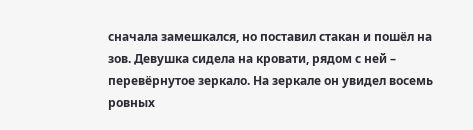сначала замешкался, но поставил стакан и пошёл на зов. Девушка сидела на кровати, рядом с ней – перевёрнутое зеркало. На зеркале он увидел восемь ровных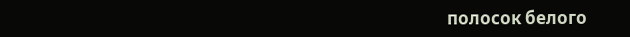полосок белого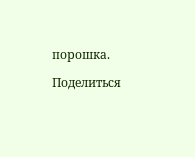порошка.

Поделиться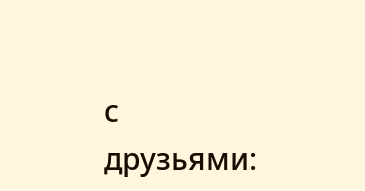с друзьями: